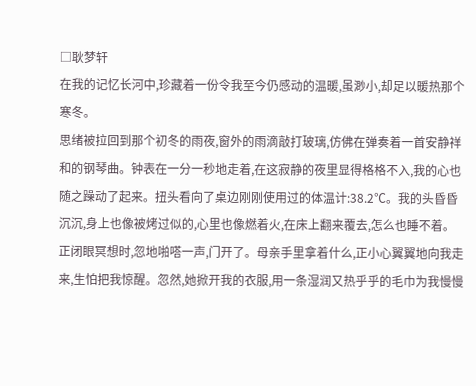□耿梦轩
在我的记忆长河中,珍藏着一份令我至今仍感动的温暖,虽渺小,却足以暖热那个寒冬。
思绪被拉回到那个初冬的雨夜,窗外的雨滴敲打玻璃,仿佛在弹奏着一首安静祥和的钢琴曲。钟表在一分一秒地走着,在这寂静的夜里显得格格不入,我的心也随之躁动了起来。扭头看向了桌边刚刚使用过的体温计:38.2℃。我的头昏昏沉沉,身上也像被烤过似的,心里也像燃着火,在床上翻来覆去,怎么也睡不着。正闭眼冥想时,忽地啪嗒一声,门开了。母亲手里拿着什么,正小心翼翼地向我走来,生怕把我惊醒。忽然,她掀开我的衣服,用一条湿润又热乎乎的毛巾为我慢慢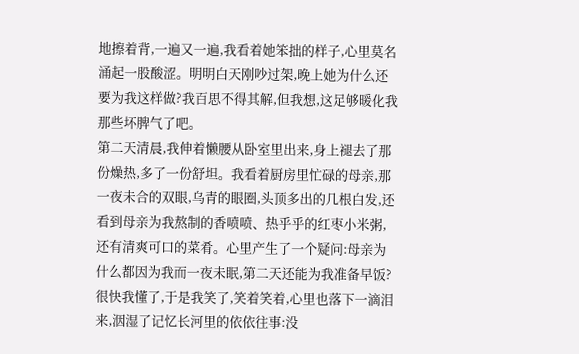地擦着背,一遍又一遍,我看着她笨拙的样子,心里莫名涌起一股酸涩。明明白天刚吵过架,晚上她为什么还要为我这样做?我百思不得其解,但我想,这足够暖化我那些坏脾气了吧。
第二天清晨,我伸着懒腰从卧室里出来,身上褪去了那份燥热,多了一份舒坦。我看着厨房里忙碌的母亲,那一夜未合的双眼,乌青的眼圈,头顶多出的几根白发,还看到母亲为我熬制的香喷喷、热乎乎的红枣小米粥,还有清爽可口的菜肴。心里产生了一个疑问:母亲为什么都因为我而一夜未眠,第二天还能为我准备早饭?
很快我懂了,于是我笑了,笑着笑着,心里也落下一滴泪来,洇湿了记忆长河里的依依往事:没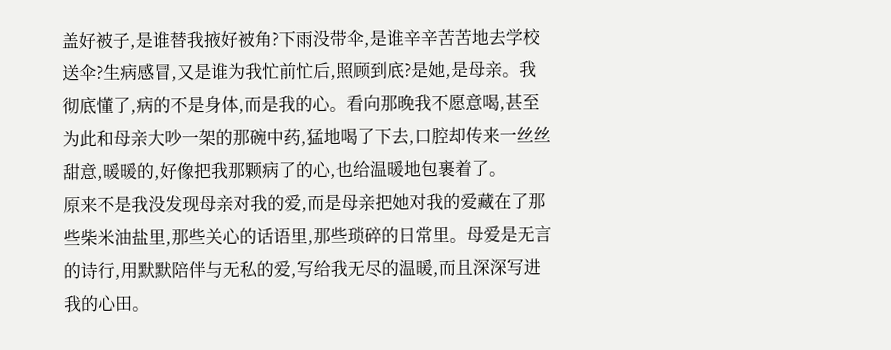盖好被子,是谁替我掖好被角?下雨没带伞,是谁辛辛苦苦地去学校送伞?生病感冒,又是谁为我忙前忙后,照顾到底?是她,是母亲。我彻底懂了,病的不是身体,而是我的心。看向那晚我不愿意喝,甚至为此和母亲大吵一架的那碗中药,猛地喝了下去,口腔却传来一丝丝甜意,暖暖的,好像把我那颗病了的心,也给温暖地包裹着了。
原来不是我没发现母亲对我的爱,而是母亲把她对我的爱藏在了那些柴米油盐里,那些关心的话语里,那些琐碎的日常里。母爱是无言的诗行,用默默陪伴与无私的爱,写给我无尽的温暖,而且深深写进我的心田。